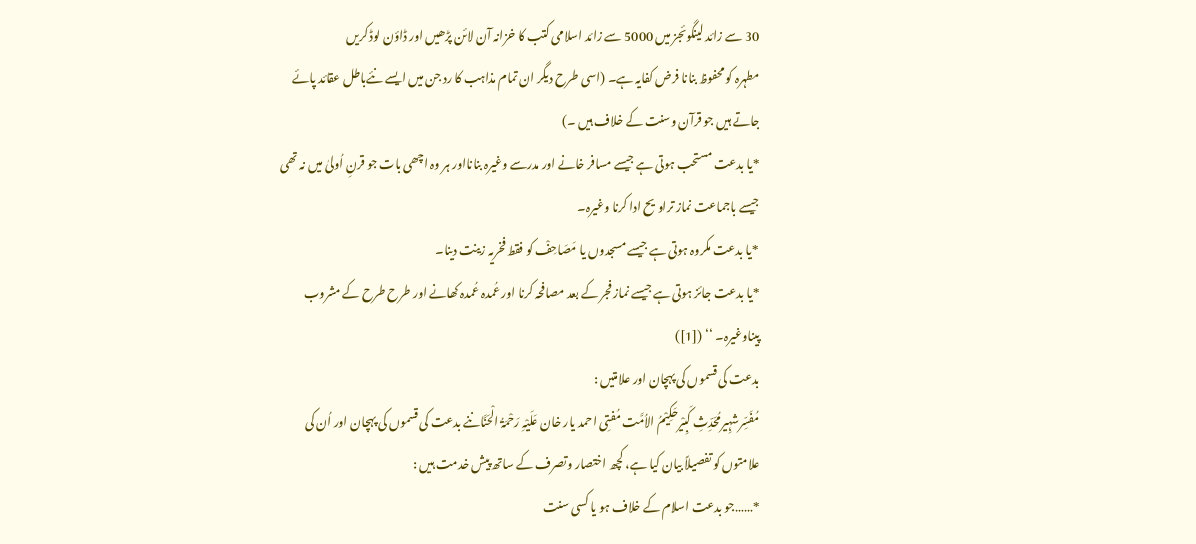30 سے زائد لینگوئجز میں 5000 سے زائد اسلامی کتب کا خزانہ آن لائن پڑھیں اور ڈاؤن لوڈ کریں
مطہرہ کو محفوظ بنانا فرض کفایہ ہے۔ (اسی طرح دیگر ان تمام مذاہب کا رد جن میں ایسے نئےباطل عقائد پائے جاتے ہیں جو قرآن وسنت کے خلاف ہیں ۔)
*یا بدعت مستحب ہوتی ہے جیسے مسافر خانے اور مدرسے وغیرہ بنانااور ہر وہ اچھی بات جو قرنِ اُولیٰ میں نہ تھی جیسے باجماعت نماز تراویح ادا کرنا وغیرہ۔
*یا بدعت مکروہ ہوتی ہے جیسے مسجدوں یا مَصَاحِفْ کو فقط فخریہ زینت دینا۔
*یا بدعت جائز ہوتی ہے جیسے نماز فجر کے بعد مصافحہ کرنا اور عُمدہ عُمدہ کھانے اور طرح طرح کے مشروب پیناوغیرہ۔ ‘‘ ([1])
بدعت کی قسموں کی پہچان اور علامتیں :
مُفَسِّرشہِیرمُحَدِّثِ کَبِیْرحَکِیْمُ الاُمَّت مُفتِی احمد یار خان عَلَیْہِ رَحْمَۃُ الْحَنَّاننے بدعت کی قسموں کی پہچان اور اُن کی علامتوں کو تفصیلاً بیان کیا ہے، کچھ اختصار وتصرف کے ساتھ پیش خدمت ہیں :
*……جو بدعت اسلام کے خلاف ہو یا کسی سنت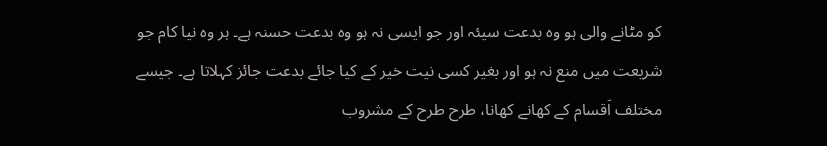کو مٹانے والی ہو وہ بدعت سیئہ اور جو ایسی نہ ہو وہ بدعت حسنہ ہے۔ ہر وہ نیا کام جو شریعت میں منع نہ ہو اور بغیر کسی نیت خیر کے کیا جائے بدعت جائز کہلاتا ہے۔ جیسے مختلف اَقسام کے کھانے کھانا، طرح طرح کے مشروب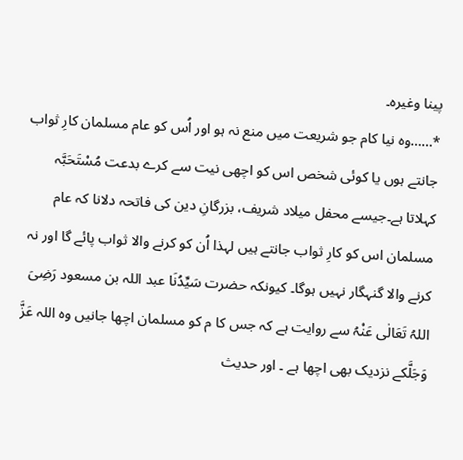پینا وغیرہ۔
*……وہ نیا کام جو شریعت میں منع نہ ہو اور اُس کو عام مسلمان کارِ ثواب جانتے ہوں یا کوئی شخص اس کو اچھی نیت سے کرے بدعت مُسْتَحَبَّہ کہلاتا ہے۔جیسے محفل میلاد شریف، بزرگانِ دین کی فاتحہ دلانا کہ عام مسلمان اس کو کارِ ثواب جانتے ہیں لہذا اُن کو کرنے والا ثواب پائے گا اور نہ کرنے والا گنہگار نہیں ہوگا۔ کیونکہ حضرت سَیِّدُنَا عبد اللہ بن مسعود رَضِیَ اللہُ تَعَالٰی عَنْہُ سے روایت ہے کہ جس کا م کو مسلمان اچھا جانیں وہ اللہ عَزَّ وَجَلَّکے نزدیک بھی اچھا ہے ۔ اور حدیث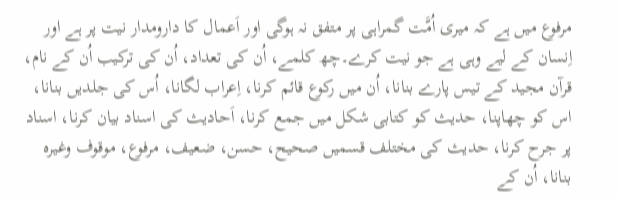مرفوع میں ہے کہ میری اُمَّت گمراہی پر متفق نہ ہوگی اور اَعمال کا دارومدار نیت پر ہے اور اِنسان کے لیے وہی ہے جو نیت کرے۔چھ کلمے، اُن کی تعداد، اُن کی ترکیب اُن کے نام، قرآن مجید کے تیس پارے بنانا، اُن میں رکوع قائم کرنا، اِعراب لگانا، اُس کی جلدیں بنانا، اس کو چھاپنا، حدیث کو کتابی شکل میں جمع کرنا، اَحادیث کی اسناد بیان کرنا، اسناد پر جرح کرنا، حدیث کی مختلف قسمیں صحیح، حسن، ضعیف، مرفوع، موقوف وغیرہ بنانا، اُن کے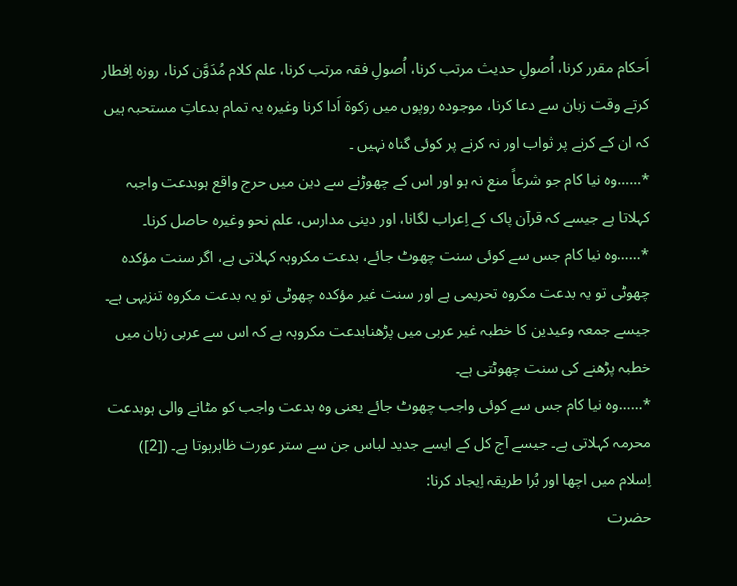اَحکام مقرر کرنا، اُصولِ حدیث مرتب کرنا، اُصولِ فقہ مرتب کرنا، علم کلام مُدَوَّن کرنا، روزہ اِفطار کرتے وقت زبان سے دعا کرنا، موجودہ روپوں میں زکوۃ اَدا کرنا وغیرہ یہ تمام بدعاتِ مستحبہ ہیں کہ ان کے کرنے پر ثواب اور نہ کرنے پر کوئی گناہ نہیں ۔
*……وہ نیا کام جو شرعاً منع نہ ہو اور اس کے چھوڑنے سے دین میں حرج واقع ہوبدعت واجبہ کہلاتا ہے جیسے کہ قرآن پاک کے اِعراب لگانا، اور دینی مدارس، علم نحو وغیرہ حاصل کرنا۔
*……وہ نیا کام جس سے کوئی سنت چھوٹ جائے، بدعت مکروہہ کہلاتی ہے، اگر سنت مؤکدہ چھوٹی تو یہ بدعت مکروہ تحریمی ہے اور سنت غیر مؤکدہ چھوٹی تو یہ بدعت مکروہ تنزیہی ہے۔ جیسے جمعہ وعیدین کا خطبہ غیر عربی میں پڑھنابدعت مکروہہ ہے کہ اس سے عربی زبان میں خطبہ پڑھنے کی سنت چھوٹتی ہے۔
*……وہ نیا کام جس سے کوئی واجب چھوٹ جائے یعنی وہ بدعت واجب کو مٹانے والی ہوبدعت محرمہ کہلاتی ہے۔ جیسے آج کل کے ایسے جدید لباس جن سے ستر عورت ظاہرہوتا ہے۔ ([2])
اِسلام میں اچھا اور بُرا طریقہ اِیجاد کرنا:
حضرت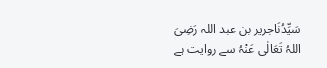سَیِّدُنَاجریر بن عبد اللہ رَضِیَ اللہُ تَعَالٰی عَنْہُ سے روایت ہے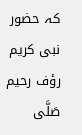کہ حضور نبی کریم رؤف رحیم صَلَّی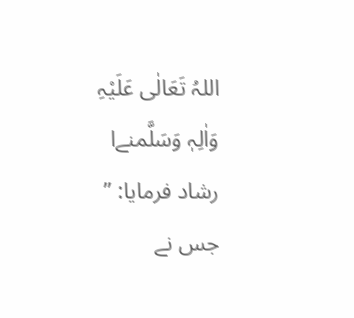اللہُ تَعَالٰی عَلَیْہِ وَاٰلِہٖ وَسَلَّمنےا رشاد فرمایا: ’’ جس نے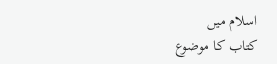اسلام میں
کتاب کا موضوع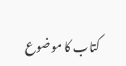کتاب کا موضوع